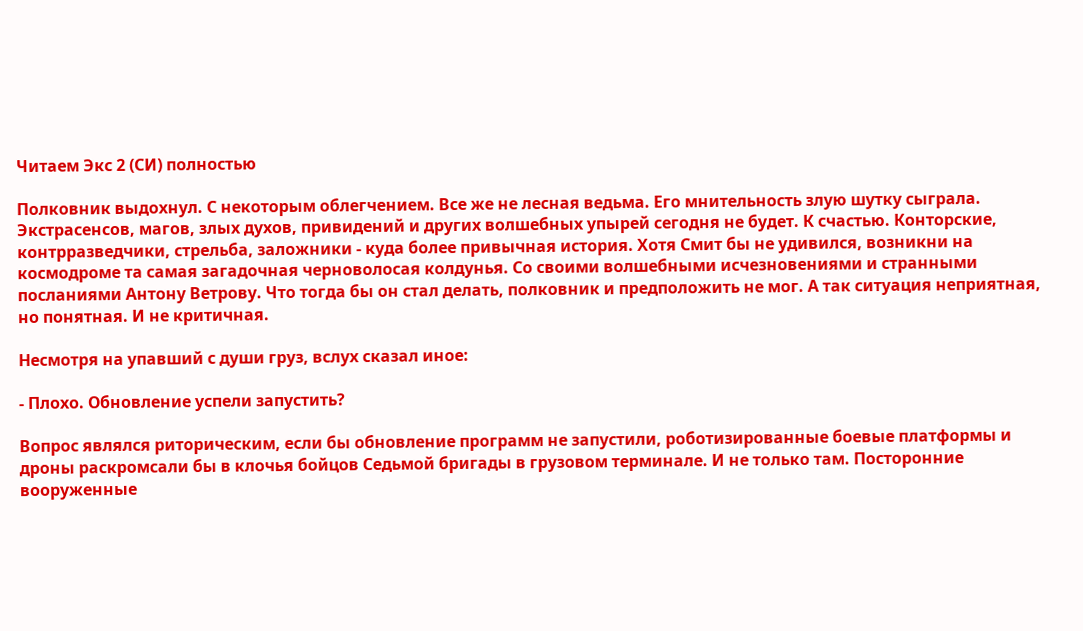Читаем Экс 2 (СИ) полностью

Полковник выдохнул. С некоторым облегчением. Все же не лесная ведьма. Его мнительность злую шутку сыграла. Экстрасенсов, магов, злых духов, привидений и других волшебных упырей сегодня не будет. К счастью. Конторские, контрразведчики, стрельба, заложники - куда более привычная история. Хотя Смит бы не удивился, возникни на космодроме та самая загадочная черноволосая колдунья. Со своими волшебными исчезновениями и странными посланиями Антону Ветрову. Что тогда бы он стал делать, полковник и предположить не мог. А так ситуация неприятная, но понятная. И не критичная.

Несмотря на упавший с души груз, вслух сказал иное:

- Плохо. Обновление успели запустить?

Вопрос являлся риторическим, если бы обновление программ не запустили, роботизированные боевые платформы и дроны раскромсали бы в клочья бойцов Седьмой бригады в грузовом терминале. И не только там. Посторонние вооруженные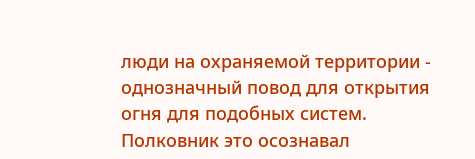люди на охраняемой территории - однозначный повод для открытия огня для подобных систем. Полковник это осознавал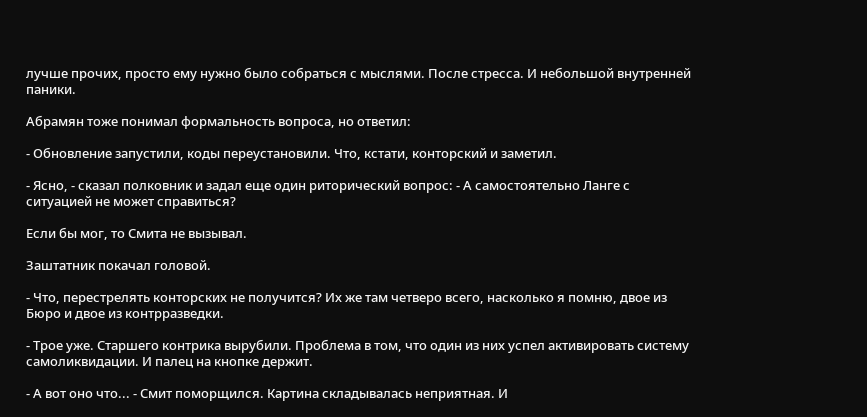лучше прочих, просто ему нужно было собраться с мыслями. После стресса. И небольшой внутренней паники.

Абрамян тоже понимал формальность вопроса, но ответил:

- Обновление запустили, коды переустановили. Что, кстати, конторский и заметил.

- Ясно, - сказал полковник и задал еще один риторический вопрос: - А самостоятельно Ланге с ситуацией не может справиться?

Если бы мог, то Смита не вызывал.

Заштатник покачал головой.

- Что, перестрелять конторских не получится? Их же там четверо всего, насколько я помню, двое из Бюро и двое из контрразведки.

- Трое уже. Старшего контрика вырубили. Проблема в том, что один из них успел активировать систему самоликвидации. И палец на кнопке держит.

- А вот оно что... - Смит поморщился. Картина складывалась неприятная. И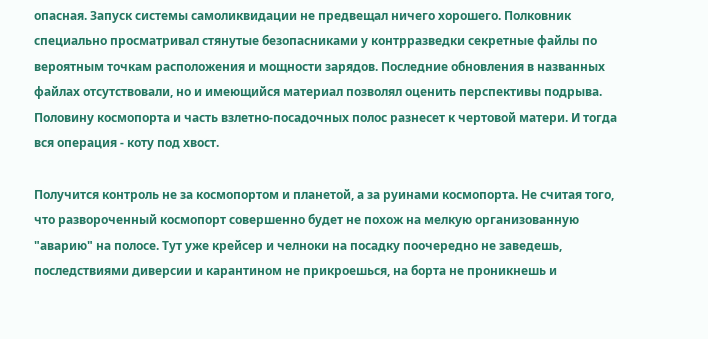опасная. Запуск системы самоликвидации не предвещал ничего хорошего. Полковник специально просматривал стянутые безопасниками у контрразведки секретные файлы по вероятным точкам расположения и мощности зарядов. Последние обновления в названных файлах отсутствовали, но и имеющийся материал позволял оценить перспективы подрыва. Половину космопорта и часть взлетно-посадочных полос разнесет к чертовой матери. И тогда вся операция - коту под хвост.

Получится контроль не за космопортом и планетой, а за руинами космопорта. Не считая того, что развороченный космопорт совершенно будет не похож на мелкую организованную "аварию" на полосе. Тут уже крейсер и челноки на посадку поочередно не заведешь, последствиями диверсии и карантином не прикроешься, на борта не проникнешь и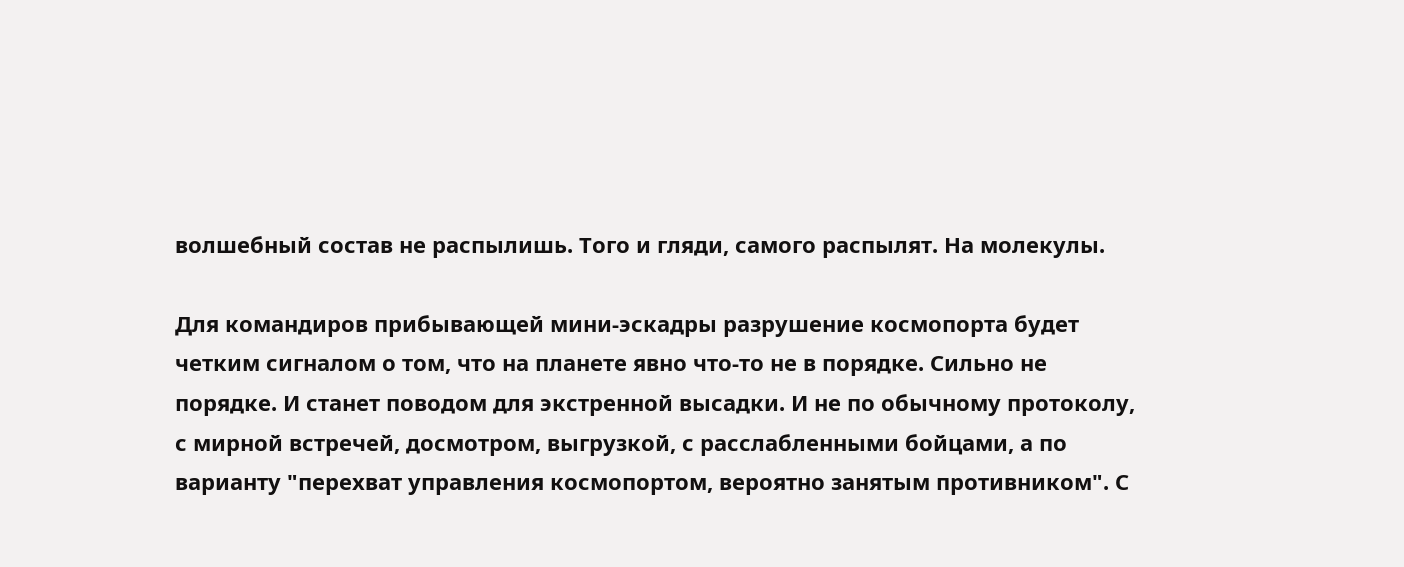волшебный состав не распылишь. Того и гляди, самого распылят. На молекулы.

Для командиров прибывающей мини-эскадры разрушение космопорта будет четким сигналом о том, что на планете явно что-то не в порядке. Сильно не порядке. И станет поводом для экстренной высадки. И не по обычному протоколу, с мирной встречей, досмотром, выгрузкой, с расслабленными бойцами, а по варианту "перехват управления космопортом, вероятно занятым противником". С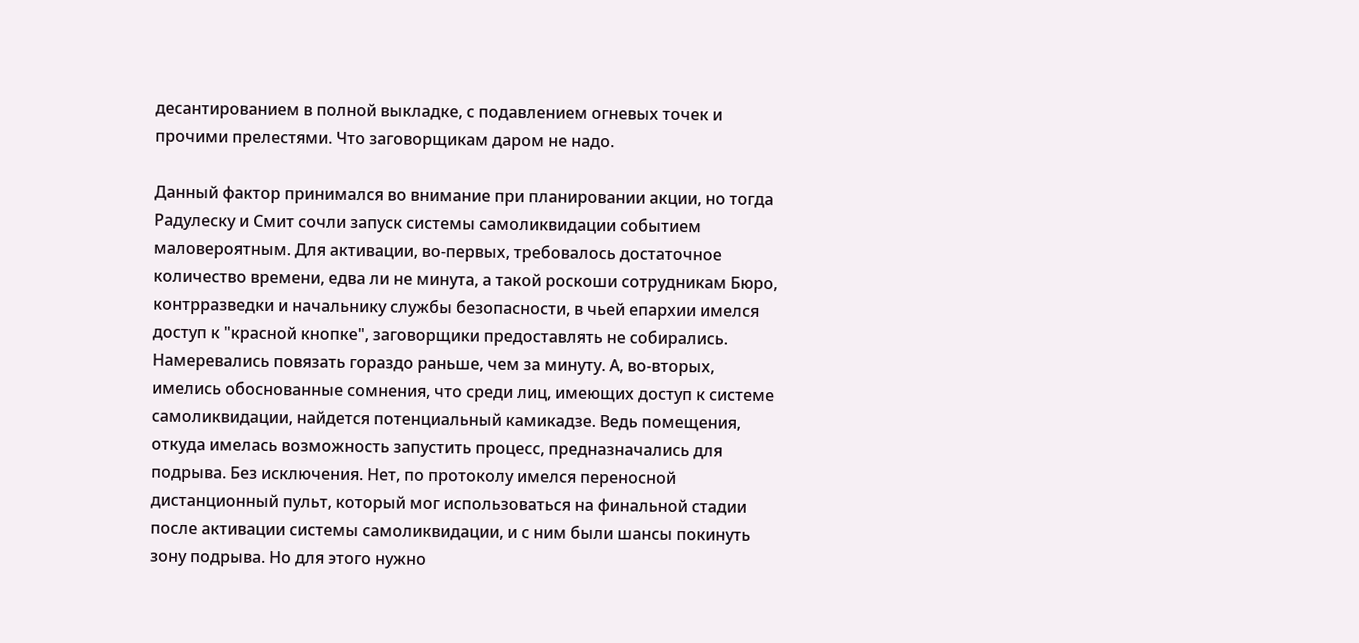десантированием в полной выкладке, с подавлением огневых точек и прочими прелестями. Что заговорщикам даром не надо.

Данный фактор принимался во внимание при планировании акции, но тогда Радулеску и Смит сочли запуск системы самоликвидации событием маловероятным. Для активации, во-первых, требовалось достаточное количество времени, едва ли не минута, а такой роскоши сотрудникам Бюро, контрразведки и начальнику службы безопасности, в чьей епархии имелся доступ к "красной кнопке", заговорщики предоставлять не собирались. Намеревались повязать гораздо раньше, чем за минуту. А, во-вторых, имелись обоснованные сомнения, что среди лиц, имеющих доступ к системе самоликвидации, найдется потенциальный камикадзе. Ведь помещения, откуда имелась возможность запустить процесс, предназначались для подрыва. Без исключения. Нет, по протоколу имелся переносной дистанционный пульт, который мог использоваться на финальной стадии после активации системы самоликвидации, и с ним были шансы покинуть зону подрыва. Но для этого нужно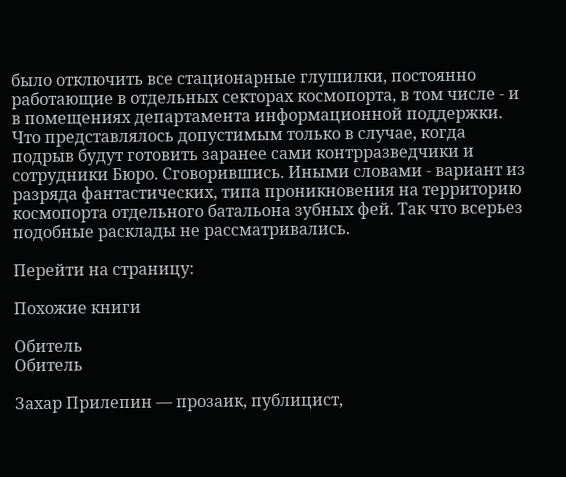было отключить все стационарные глушилки, постоянно работающие в отдельных секторах космопорта, в том числе - и в помещениях департамента информационной поддержки. Что представлялось допустимым только в случае, когда подрыв будут готовить заранее сами контрразведчики и сотрудники Бюро. Сговорившись. Иными словами - вариант из разряда фантастических, типа проникновения на территорию космопорта отдельного батальона зубных фей. Так что всерьез подобные расклады не рассматривались.

Перейти на страницу:

Похожие книги

Обитель
Обитель

Захар Прилепин — прозаик, публицист,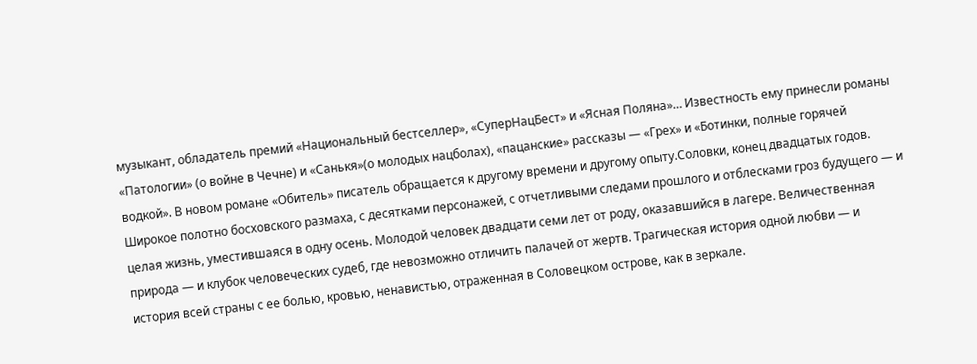музыкант, обладатель премий «Национальный бестселлер», «СуперНацБест» и «Ясная Поляна»… Известность ему принесли романы «Патологии» (о войне в Чечне) и «Санькя»(о молодых нацболах), «пацанские» рассказы — «Грех» и «Ботинки, полные горячей водкой». В новом романе «Обитель» писатель обращается к другому времени и другому опыту.Соловки, конец двадцатых годов. Широкое полотно босховского размаха, с десятками персонажей, с отчетливыми следами прошлого и отблесками гроз будущего — и целая жизнь, уместившаяся в одну осень. Молодой человек двадцати семи лет от роду, оказавшийся в лагере. Величественная природа — и клубок человеческих судеб, где невозможно отличить палачей от жертв. Трагическая история одной любви — и история всей страны с ее болью, кровью, ненавистью, отраженная в Соловецком острове, как в зеркале.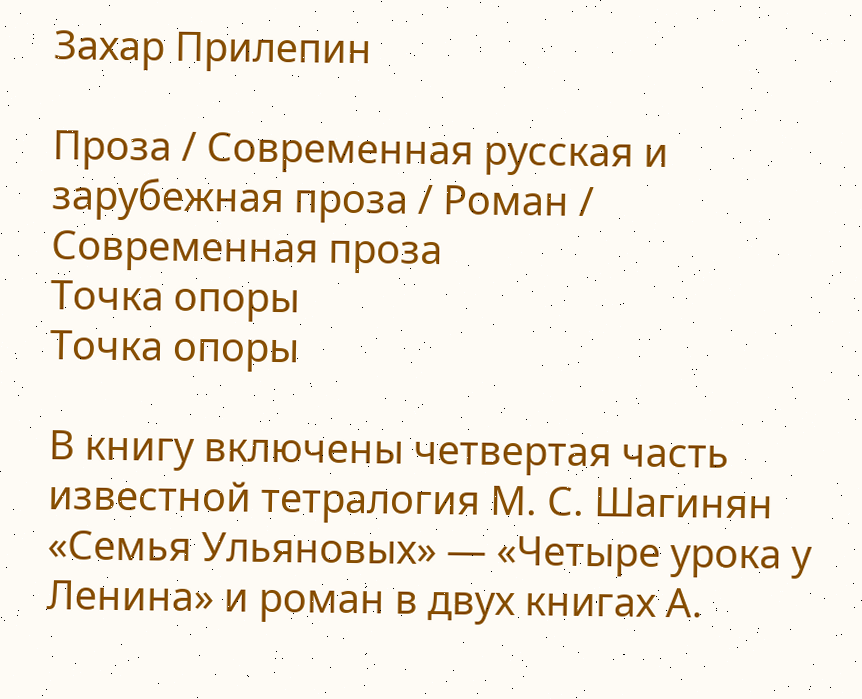Захар Прилепин

Проза / Современная русская и зарубежная проза / Роман / Современная проза
Точка опоры
Точка опоры

В книгу включены четвертая часть известной тетралогия М. С. Шагинян «Семья Ульяновых» — «Четыре урока у Ленина» и роман в двух книгах А.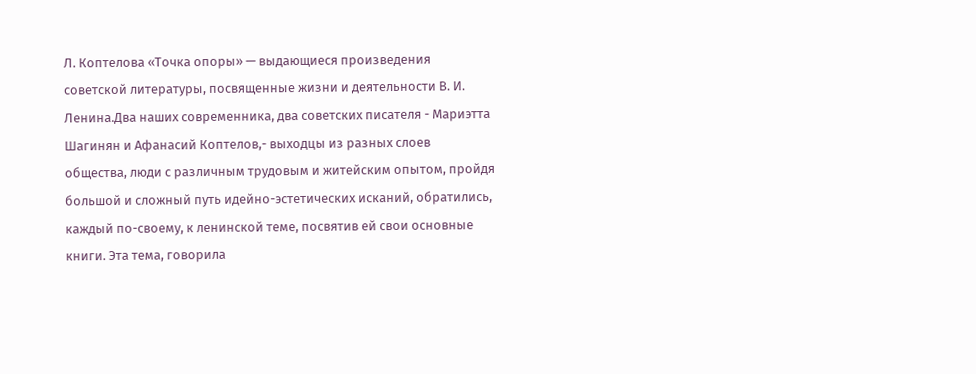Л. Коптелова «Точка опоры» — выдающиеся произведения советской литературы, посвященные жизни и деятельности В. И. Ленина.Два наших современника, два советских писателя - Мариэтта Шагинян и Афанасий Коптелов,- выходцы из разных слоев общества, люди с различным трудовым и житейским опытом, пройдя большой и сложный путь идейно-эстетических исканий, обратились, каждый по-своему, к ленинской теме, посвятив ей свои основные книги. Эта тема, говорила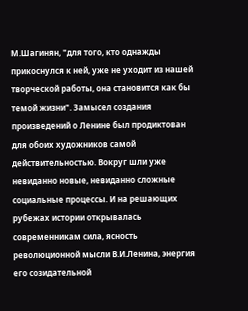М.Шагинян, "для того, кто однажды прикоснулся к ней, уже не уходит из нашей творческой работы, она становится как бы темой жизни". Замысел создания произведений о Ленине был продиктован для обоих художников самой действительностью. Вокруг шли уже невиданно новые, невиданно сложные социальные процессы. И на решающих рубежах истории открывалась современникам сила, ясность революционной мысли В.И.Ленина, энергия его созидательной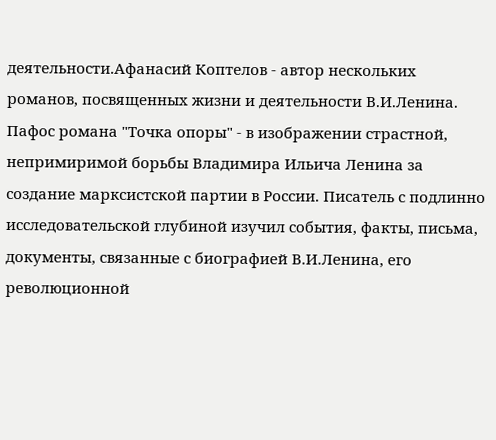деятельности.Афанасий Коптелов - автор нескольких романов, посвященных жизни и деятельности В.И.Ленина. Пафос романа "Точка опоры" - в изображении страстной, непримиримой борьбы Владимира Ильича Ленина за создание марксистской партии в России. Писатель с подлинно исследовательской глубиной изучил события, факты, письма, документы, связанные с биографией В.И.Ленина, его революционной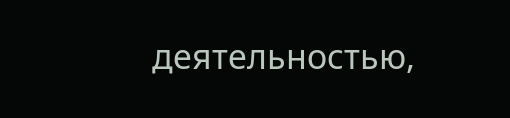деятельностью,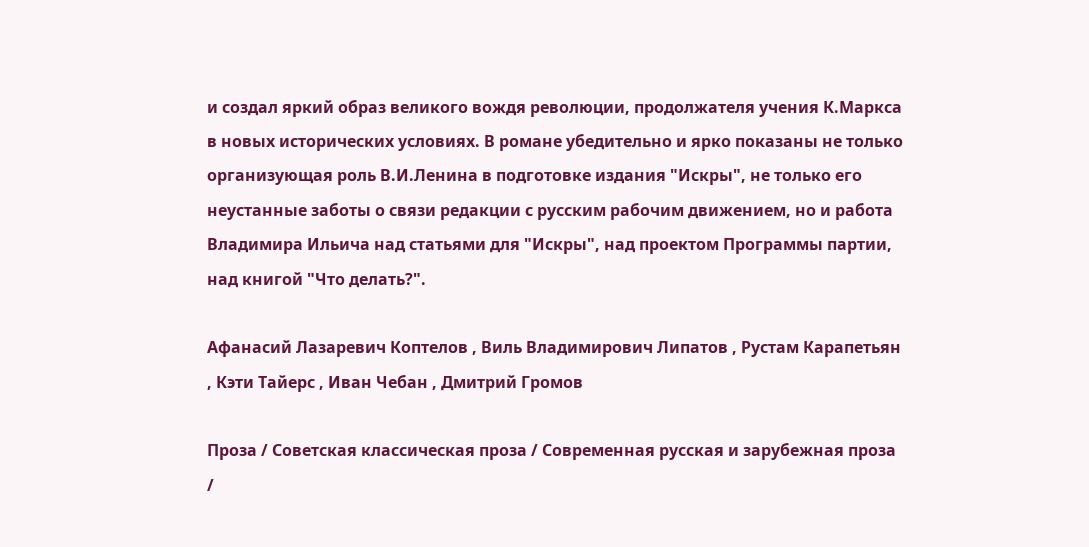и создал яркий образ великого вождя революции, продолжателя учения К.Маркса в новых исторических условиях. В романе убедительно и ярко показаны не только организующая роль В.И.Ленина в подготовке издания "Искры", не только его неустанные заботы о связи редакции с русским рабочим движением, но и работа Владимира Ильича над статьями для "Искры", над проектом Программы партии, над книгой "Что делать?".

Афанасий Лазаревич Коптелов , Виль Владимирович Липатов , Рустам Карапетьян , Кэти Тайерс , Иван Чебан , Дмитрий Громов

Проза / Советская классическая проза / Современная русская и зарубежная проза /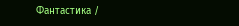Фантастика /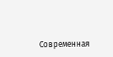Современная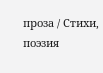проза / Cтихи, поэзия